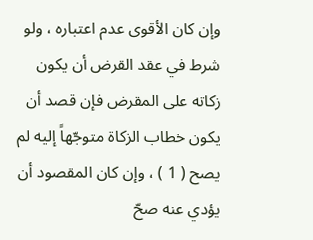وإن كان الأقوى عدم اعتباره ، ولو شرط في عقد القرض أن يكون زكاته على المقرض فإن قصد أن يكون خطاب الزكاة متوجّهاً إليه لم يصح ( 1 ) ، وإن كان المقصود أن يؤدي عنه صحّ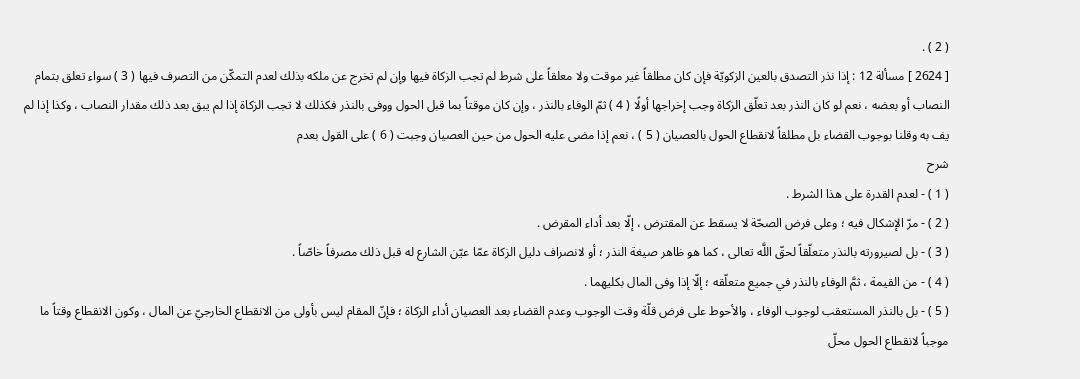( 2 ) .
[ 2624 ] مسألة 12 : إذا نذر التصدق بالعين الزكويّة فإن كان مطلقاً غير موقت ولا معلقاً على شرط لم تجب الزكاة فيها وإن لم تخرج عن ملكه بذلك لعدم التمكّن من التصرف فيها ( 3 ) سواء تعلق بتمام النصاب أو بعضه ، نعم لو كان النذر بعد تعلّق الزكاة وجب إخراجها أولًا ( 4 ) ثمّ الوفاء بالنذر ، وإن كان موقتاً بما قبل الحول ووفى بالنذر فكذلك لا تجب الزكاة إذا لم يبق بعد ذلك مقدار النصاب ، وكذا إذا لم يف به وقلنا بوجوب القضاء بل مطلقاً لانقطاع الحول بالعصيان ( 5 ) ، نعم إذا مضى عليه الحول من حين العصيان وجبت ( 6 ) على القول بعدم
شرح
( 1 ) - لعدم القدرة على هذا الشرط .
( 2 ) - مرّ الإشكال فيه ؛ وعلى فرض الصحّة لا يسقط عن المقترض ، إلّا بعد أداء المقرض .
( 3 ) - بل لصيرورته بالنذر متعلّقاً لحقّ اللَّه تعالى ، كما هو ظاهر صيغة النذر ؛ أو لانصراف دليل الزكاة عمّا عيّن الشارع له قبل ذلك مصرفاً خاصّاً .
( 4 ) - من القيمة ، ثمَّ الوفاء بالنذر في جميع متعلّقه ؛ إلّا إذا وفى المال بكليهما .
( 5 ) - بل بالنذر المستعقب لوجوب الوفاء ، والأحوط على فرض قلّة وقت الوجوب وعدم القضاء بعد العصيان أداء الزكاة ؛ فإنّ المقام ليس بأولى من الانقطاع الخارجيّ عن المال ، وكون الانقطاع وقتاً ما موجباً لانقطاع الحول محلّ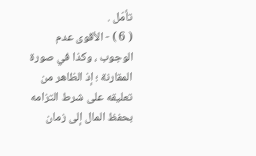تأمّل .
( 6 ) - الأقوى عدم الوجوب ، وكذا في صورة المقارنة ؛ إذ الظاهر من تعليقه على شرط التزامه بحفظ المال إلى زمان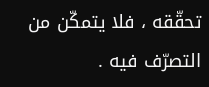تحقّقه ، فلا يتمكّن من التصرّف فيه .